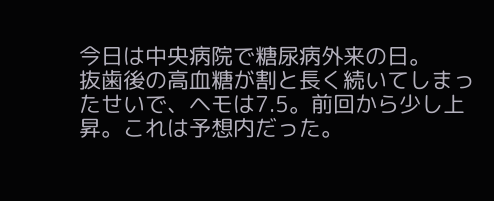今日は中央病院で糖尿病外来の日。
抜歯後の高血糖が割と長く続いてしまったせいで、ヘモは7.5。前回から少し上昇。これは予想内だった。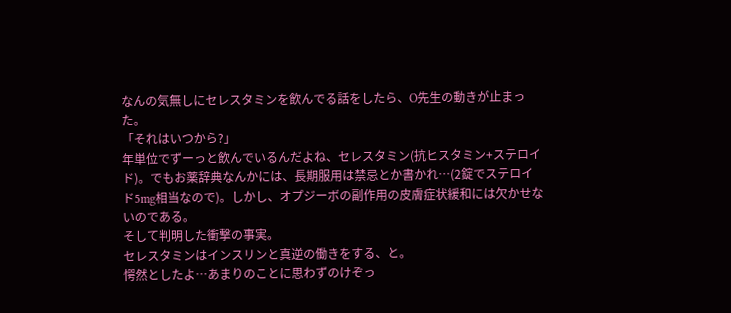なんの気無しにセレスタミンを飲んでる話をしたら、O先生の動きが止まった。
「それはいつから?」
年単位でずーっと飲んでいるんだよね、セレスタミン(抗ヒスタミン+ステロイド)。でもお薬辞典なんかには、長期服用は禁忌とか書かれ…(2錠でステロイド5mg相当なので)。しかし、オプジーボの副作用の皮膚症状緩和には欠かせないのである。
そして判明した衝撃の事実。
セレスタミンはインスリンと真逆の働きをする、と。
愕然としたよ…あまりのことに思わずのけぞっ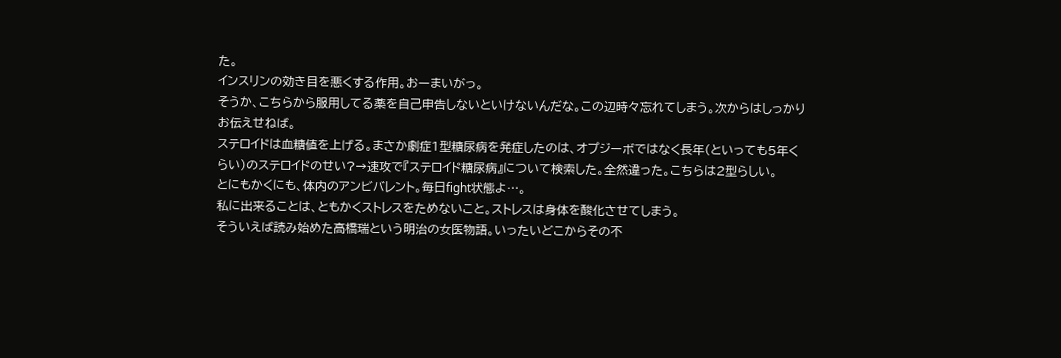た。
インスリンの効き目を悪くする作用。おーまいがっ。
そうか、こちらから服用してる薬を自己申告しないといけないんだな。この辺時々忘れてしまう。次からはしっかりお伝えせねば。
ステロイドは血糖値を上げる。まさか劇症1型糖尿病を発症したのは、オプジーボではなく長年(といっても5年くらい)のステロイドのせい?→速攻で『ステロイド糖尿病』について検索した。全然違った。こちらは2型らしい。
とにもかくにも、体内のアンビバレント。毎日fight状態よ…。
私に出来ることは、ともかくストレスをためないこと。ストレスは身体を酸化させてしまう。
そういえば読み始めた高橋瑞という明治の女医物語。いったいどこからその不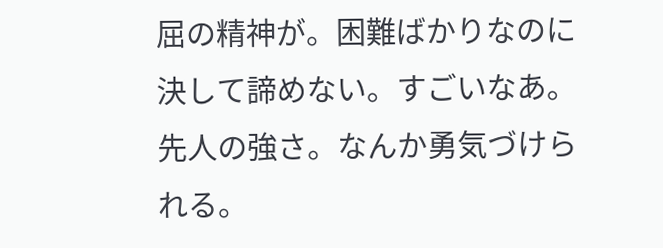屈の精神が。困難ばかりなのに決して諦めない。すごいなあ。先人の強さ。なんか勇気づけられる。